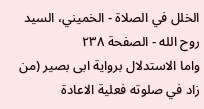الخلل في الصلاة - الخميني، السيد روح الله - الصفحة ٢٣٨
واما الاستدلال برواية ابى بصير (من زاد في صلوته فعلية الاعادة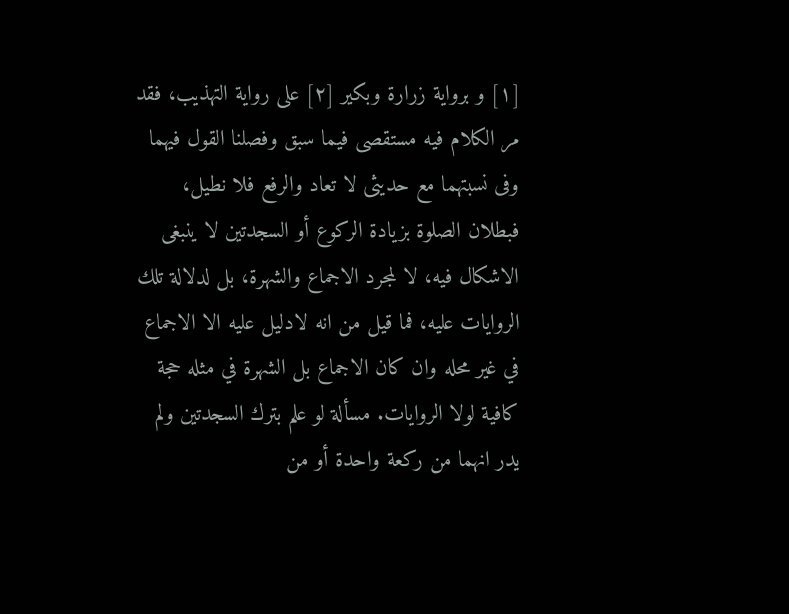[١] و برواية زرارة وبكير [٢] على رواية التهذيب، فقد مر الكلام فيه مستقصى فيما سبق وفصلنا القول فيهما وفى نسبتهما مع حديثى لا تعاد والرفع فلا نطيل، فبطلان الصلوة بزيادة الركوع أو السجدتين لا ينبغى الاشكال فيه، لا لمجرد الاجماع والشهرة، بل لدلالة تلك الروايات عليه، فما قيل من انه لادليل عليه الا الاجماع في غير محله وان كان الاجماع بل الشهرة في مثله حجة كافية لولا الروايات. مسألة لو علم بترك السجدتين ولم يدر انهما من ركعة واحدة أو من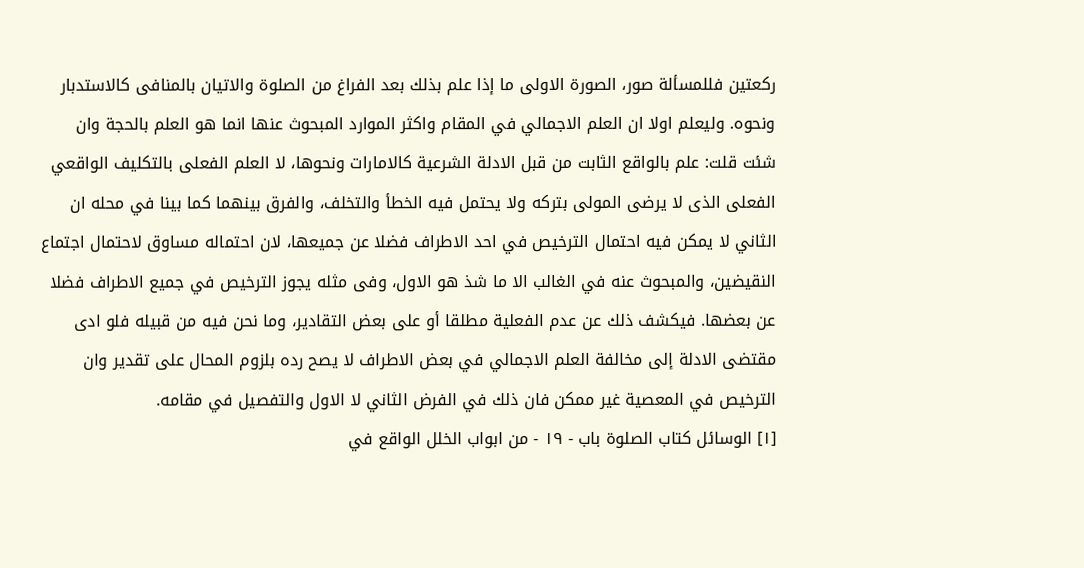ركعتين فللمسألة صور، الصورة الاولى ما إذا علم بذلك بعد الفراغ من الصلوة والاتيان بالمنافى كالاستدبار ونحوه. وليعلم اولا ان العلم الاجمالي في المقام واكثر الموارد المبحوث عنها انما هو العلم بالحجة وان شئت قلت: علم بالواقع الثابت من قبل الادلة الشرعية كالامارات ونحوها، لا العلم الفعلى بالتكليف الواقعي الفعلى الذى لا يرضى المولى بتركه ولا يحتمل فيه الخطأ والتخلف، والفرق بينهما كما بينا في محله ان الثاني لا يمكن فيه احتمال الترخيص في احد الاطراف فضلا عن جميعها، لان احتماله مساوق لاحتمال اجتماع النقيضين، والمبحوث عنه في الغالب الا ما شذ هو الاول، وفى مثله يجوز الترخيص في جميع الاطراف فضلا عن بعضها. فيكشف ذلك عن عدم الفعلية مطلقا أو على بعض التقادير، وما نحن فيه من قبيله فلو ادى مقتضى الادلة إلى مخالفة العلم الاجمالي في بعض الاطراف لا يصح رده بلزوم المحال على تقدير وان الترخيص في المعصية غير ممكن فان ذلك في الفرض الثاني لا الاول والتفصيل في مقامه.
[١] الوسائل كتاب الصلوة باب - ١٩ - من ابواب الخلل الواقع في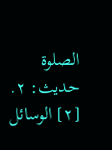الصلوة حديث: ٢.
[٢] الوسائل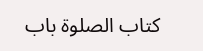كتاب الصلوة باب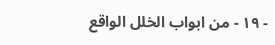- ١٩ - من ابواب الخلل الواقع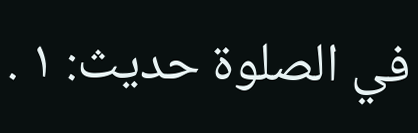في الصلوة حديث: ١ .